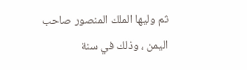ثم وليها الملك المنصور صاحب اليمن ، وذلك في سنة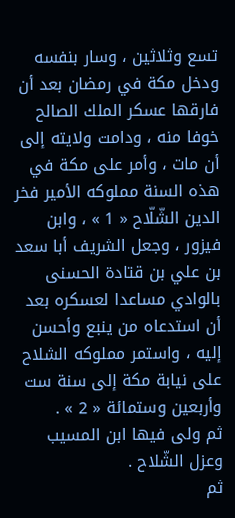تسع وثلاثين ، وسار بنفسه ودخل مكة في رمضان بعد أن فارقها عسكر الملك الصالح خوفا منه ، ودامت ولايته إلى أن مات ، وأمر على مكة في هذه السنة مملوكه الأمير فخر الدين الشّلّاح « 1 » ، وابن فيزور ، وجعل الشريف أبا سعد بن علي بن قتادة الحسنى بالوادي مساعدا لعسكره بعد أن استدعاه من ينبع وأحسن إليه ، واستمر مملوكه الشلاح على نيابة مكة إلى سنة ست وأربعين وستمائة « 2 » .
ثم ولى فيها ابن المسيب وعزل الشّلاح .
ثم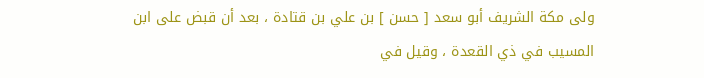ولى مكة الشريف أبو سعد [ حسن ] بن علي بن قتادة ، بعد أن قبض على ابن المسيب في ذي القعدة ، وقيل في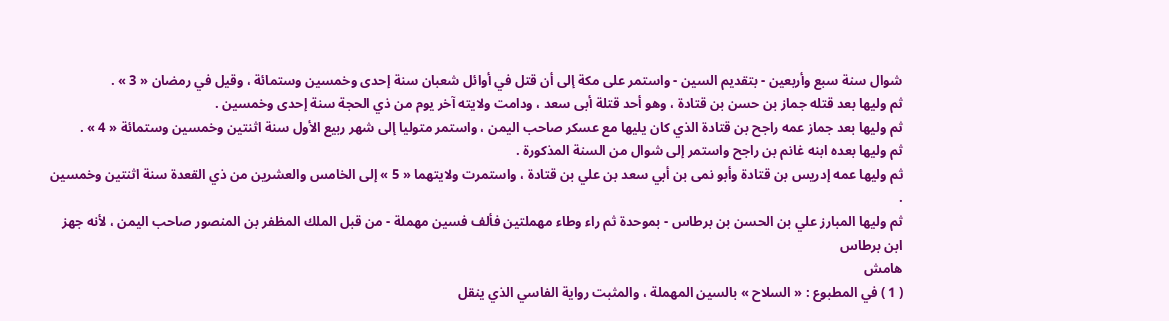شوال سنة سبع وأربعين - بتقديم السين - واستمر على مكة إلى أن قتل في أوائل شعبان سنة إحدى وخمسين وستمائة ، وقيل في رمضان « 3 » .
ثم وليها بعد قتله جماز بن حسن بن قتادة ، وهو أحد قتلة أبى سعد ، ودامت ولايته آخر يوم من ذي الحجة سنة إحدى وخمسين .
ثم وليها بعد جماز عمه راجح بن قتادة الذي كان يليها مع عسكر صاحب اليمن ، واستمر متوليا إلى شهر ربيع الأول سنة اثنتين وخمسين وستمائة « 4 » .
ثم وليها بعده ابنه غانم بن راجح واستمر إلى شوال من السنة المذكورة .
ثم وليها عمه إدريس بن قتادة وأبو نمى بن أبي سعد بن علي بن قتادة ، واستمرت ولايتهما « 5 » إلى الخامس والعشرين من ذي القعدة سنة اثنتين وخمسين .
ثم وليها المبارز علي بن الحسن بن برطاس - بموحدة ثم راء وطاء مهملتين فألف فسين مهملة - من قبل الملك المظفر بن المنصور صاحب اليمن ، لأنه جهز ابن برطاس
هامش
( 1 ) في المطبوع : « السلاح » بالسين المهملة ، والمثبت رواية الفاسي الذي ينقل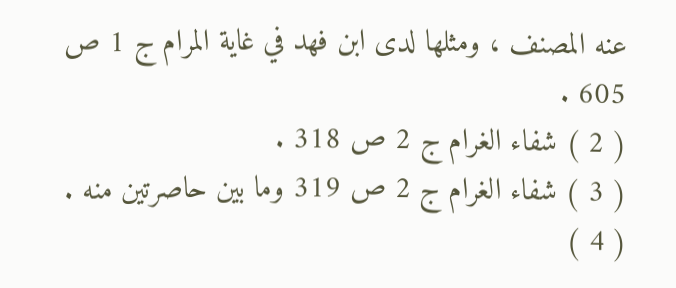عنه المصنف ، ومثلها لدى ابن فهد في غاية المرام ج 1 ص 605 .
( 2 ) شفاء الغرام ج 2 ص 318 .
( 3 ) شفاء الغرام ج 2 ص 319 وما بين حاصرتين منه .
( 4 )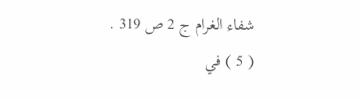شفاء الغرام ج 2 ص 319 .
( 5 ) في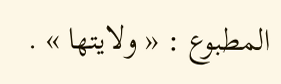المطبوع : « ولايتها » .